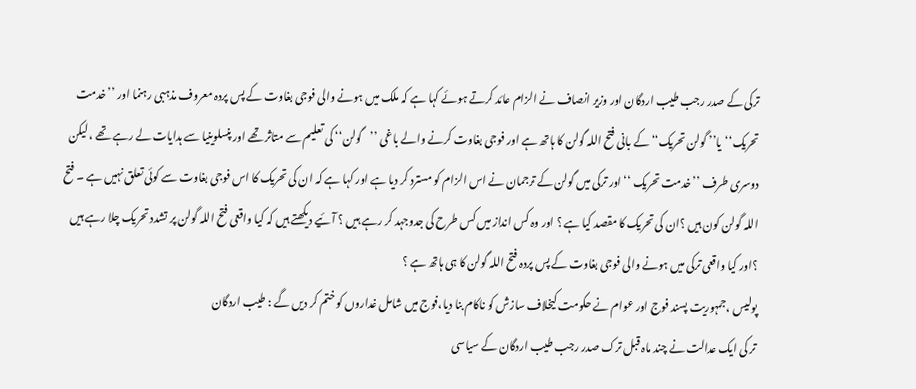ترکی کے صدر رجب طیب اردگان اور وزیر انصاف نے الزام عائد کرتے ہوئے کہا ہے کہ ملک میں ہونے والی فوجی بغاوت کے پس پردہ معروف مذہبی رہنما اور ’’خدمت تحریک‘‘یا’’ گولن تحریک‘‘کے بانی فتح اللہ گولن کا ہاتھ ہے اور فوجی بغاوت کرنے والے باغی ’’گولن‘‘ کی تعلیم سے متاثر تھے اور پنسلوینیا سے ہدایات لے رہے تھے ، لیکن دوسری طرف ’’خدمت تحریک ‘‘اور ترکی میں گولن کے ترجمان نے اس الزام کو مسترد کر دیا ہے اور کہا ہے کہ ان کی تحریک کا اس فوجی بغاوت سے کوئی تعلق نہیں ہے ۔ فتح اللہ گولن کون ہیں ؟ان کی تحریک کا مقصد کیا ہے ؟ اور وہ کس انداز میں کس طرح کی جدوجہد کر رہے ہیں ؟ آئیے دیکھتے ہیں کہ کیا واقعی فتح اللہ گولن پر تشدد تحریک چلا رہے ہیں ؟اور کیا واقعی ترکی میں ہونے والی فوجی بغاوت کے پس پردہ فتح اللہ گولن کا ہی ہاتھ ہے ؟
پولیس ،جمہوریت پسند فوج اور عوام نے حکومت کیخلاف سازش کو ناکام بنا دیا،فوج میں شامل غداروں کو ختم کر دیں گے : طیب اردگان
تر کی ایک عدالت نے چند ماہ قبل ترک صدر رجب طیب اردگان کے سیاسی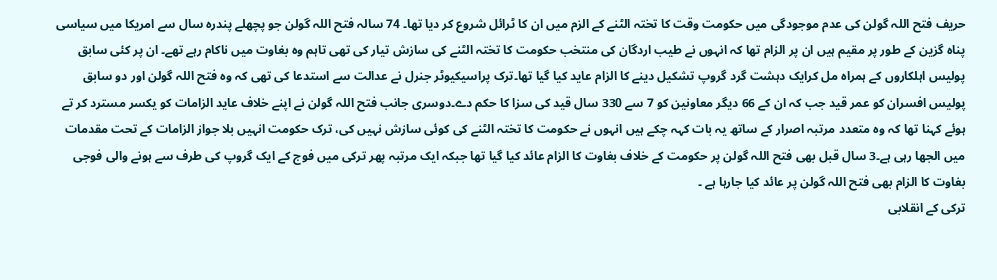حریف فتح اللہ گولن کی عدم موجودگی میں حکومت وقت کا تختہ الٹنے کے الزم میں ان کا ٹرائل شروع کر دیا تھا۔ 74 سالہ فتح اللہ گولن جو پچھلے پندرہ سال سے امریکا میں سیاسی پناہ گزین کے طور پر مقیم ہیں ان پر الزام تھا کہ انہوں نے طیب اردگان کی منتخب حکومت کا تختہ الٹنے کی سازش تیار کی تھی تاہم وہ بغاوت میں ناکام رہے تھے۔ ان پر کئی سابق پولیس اہلکاروں کے ہمراہ مل کرایک دہشت گرد گروپ تشکیل دینے کا الزام عاید کیا گیا تھا۔ترک پراسیکیوٹر جنرل نے عدالت سے استدعا کی تھی کہ وہ فتح اللہ گولن اور دو سابق پولیس افسران کو عمر قید جب کہ ان کے 66 دیگر معاونین کو 7 سے 330 سال قید کی سزا کا حکم دے۔دوسری جانب فتح اللہ گولن نے اپنے خلاف عاید الزامات کو یکسر مسترد کر تے ہوئے کہنا تھا کہ وہ متعدد مرتبہ اصرار کے ساتھ یہ بات کہہ چکے ہیں انہوں نے حکومت کا تختہ الٹنے کی کوئی سازش نہیں کی، ترک حکومت انہیں بلا جواز الزامات کے تحت مقدمات میں الجھا رہی ہے۔3 سال قبل بھی فتح اللہ گولن پر حکومت کے خلاف بغاوت کا الزام عائد کیا گیا تھا جبکہ ایک مرتبہ پھر ترکی میں فوج کے ایک گروپ کی طرف سے ہونے والی فوجی بغاوت کا الزام بھی فتح اللہ گولن پر عائد کیا جارہا ہے ۔
ترکی کے انقلابی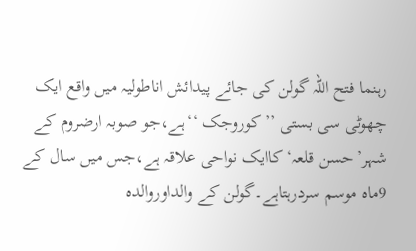رہنما فتح اللہ گولن کی جائے پیدائش اناطولیہ میں واقع ایک چھوٹی سی بستی ’’کوروجک ‘‘ہے،جو صوبہ ارضروم کے شہر’حسن قلعہ‘کاایک نواحی علاقہ ہے،جس میں سال کے 9ماہ موسم سردرہتاہے۔گولن کے والداوروالدہ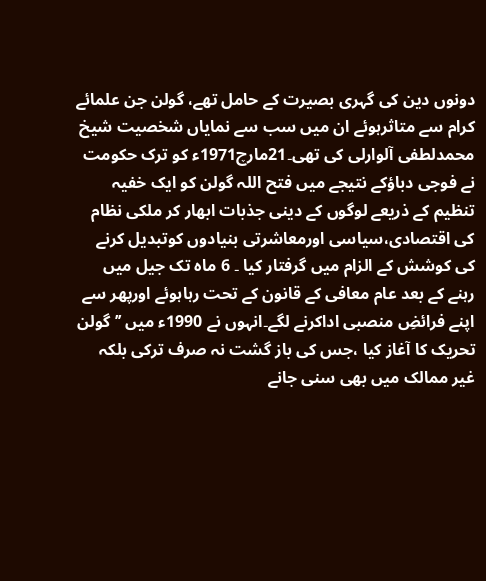دونوں دین کی گہری بصیرت کے حامل تھے، گولن جن علمائے کرام سے متاثرہوئے ان میں سب سے نمایاں شخصیت شیخ محمدلطفی آلوارلی کی تھی۔21مارچ1971ء کو ترک حکومت نے فوجی دباؤکے نتیجے میں فتح اللہ گولن کو ایک خفیہ تنظیم کے ذریعے لوگوں کے دینی جذبات ابھار کر ملکی نظام کی اقتصادی،سیاسی اورمعاشرتی بنیادوں کوتبدیل کرنے کی کوشش کے الزام میں گرفتار کیا ۔ 6 ماہ تک جیل میں رہنے کے بعد عام معافی کے قانون کے تحت رہاہوئے اورپھر سے اپنے فرائضِ منصبی اداکرنے لگے۔انہوں نے 1990ء میں ’’گولن تحریک کا آغاز کیا ،جس کی باز گشت نہ صرف ترکی بلکہ غیر ممالک میں بھی سنی جانے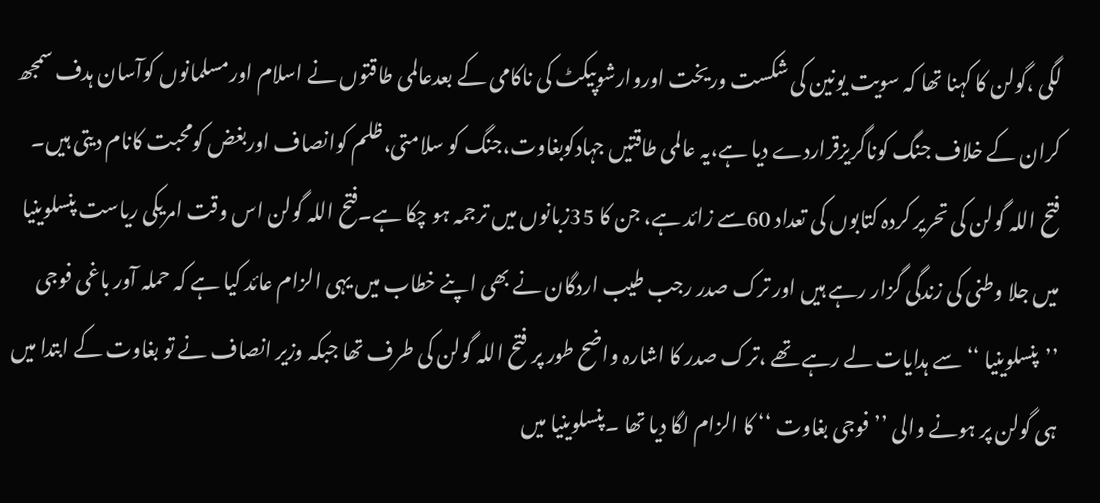لگی ،گولن کا کہنا تھا کہ سویت یونین کی شکست وریخت اوروارشوپیکٹ کی ناکامی کے بعدعالمی طاقتوں نے اسلام اورمسلمانوں کوآسان ہدف سمجھ کران کے خلاف جنگ کوناگریزقراردے دیا ہے،یہ عالمی طاقتیں جہادکوبغاوت،جنگ کو سلامتی،ظلم کوانصاف اوربغض کومحبت کانام دیتی ہیں۔
فتح اللہ گولن کی تحریر کردہ کتابوں کی تعداد 60سے زائد ہے، جن کا 35زبانوں میں ترجمہ ہو چکا ہے۔فتح اللہ گولن اس وقت امریکی ریاست پنسلوینیا میں جلا وطنی کی زندگی گزار رہے ہیں اور ترک صدر رجب طیب اردگان نے بھی اپنے خطاب میں یہی الزام عائد کیا ہے کہ حملہ آور باغی فوجی ’’پنسلوینیا ‘‘ سے ہدایات لے رہے تھے ،ترک صدر کا اشارہ واضح طور پر فتح اللہ گولن کی طرف تھا جبکہ وزیر انصاف نے تو بغاوت کے ابتدا میں ہی گولن پر ہونے والی ’’فوجی بغاوت ‘‘ کا الزام لگا دیا تھا ۔پنسلوینیا میں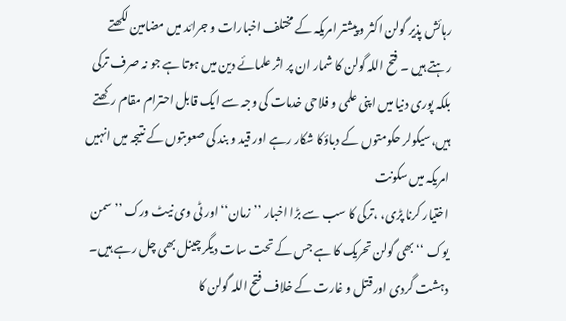رہائش پذیر گولن اکثر و پیشتر امریکہ کے مختلف اخبارات و جرائد میں مضامین لکھتے رہتے ہیں ۔ فتح اللہ گولن کا شمار ان پر اثر علمائے دین میں ہوتا ہے جو نہ صرف ترکی بلکہ پوری دنیا میں اپنی علمی و فلاحی خدمات کی وجہ سے ایک قابل احترام مقام رکھتے ہیں،سیکولر حکومتوں کے دباؤکا شکار رہے اور قید و بند کی صعوبتوں کے نتیجہ میں انہیں امریکہ میں سکونت
اختیار کرنا پڑی، ،ترکی کا سب سے بڑا اخبار ’’زمان‘‘ اور ٹی وی نیٹ ورک ’’سمن یوک ‘‘ بھی گولن تحریک کا ہے جس کے تحت سات دیگر چینل بھی چل رہے ہیں۔
دہشت گردی اور قتل و غارت کے خلاف فتح اللہ گولن کا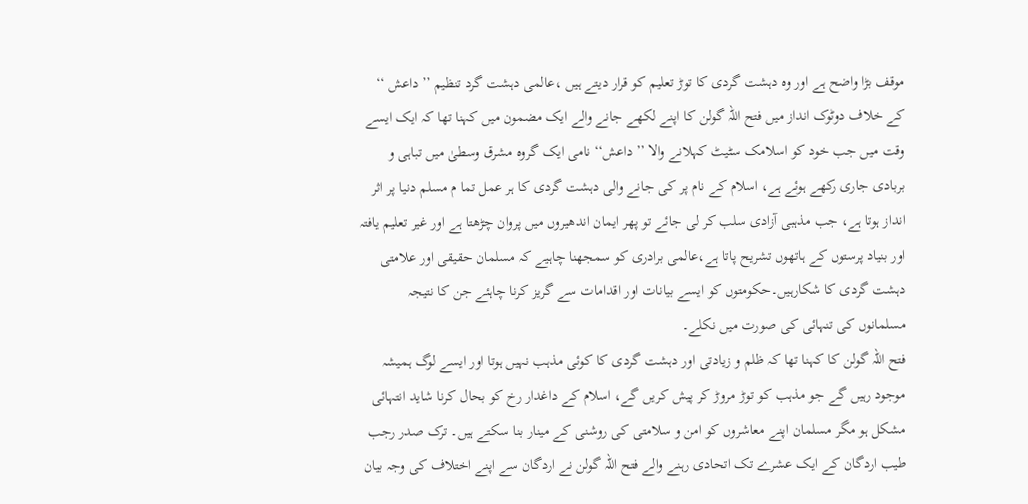موقف بڑا واضح ہے اور وہ دہشت گردی کا توڑ تعلیم کو قرار دیتے ہیں ،عالمی دہشت گرد تنظیم ’’داعش ‘‘ کے خلاف دوٹوک انداز میں فتح اللہ گولن کا اپنے لکھے جانے والے ایک مضمون میں کہنا تھا کہ ایک ایسے وقت میں جب خود کو اسلامک سٹیٹ کہلانے والا ’’داعش‘‘ نامی ایک گروہ مشرق وسطیٰ میں تباہی و بربادی جاری رکھے ہوئے ہے، اسلام کے نام پر کی جانے والی دہشت گردی کا ہر عمل تما م مسلم دنیا پر اثر انداز ہوتا ہے، جب مذہبی آزادی سلب کر لی جائے تو پھر ایمان اندھیروں میں پروان چڑھتا ہے اور غیر تعلیم یافتہ اور بنیاد پرستوں کے ہاتھوں تشریح پاتا ہے،عالمی برادری کو سمجھنا چاہیے کہ مسلمان حقیقی اور علامتی دہشت گردی کا شکارہیں۔حکومتوں کو ایسے بیانات اور اقدامات سے گریز کرنا چاہئے جن کا نتیجہ مسلمانوں کی تنہائی کی صورت میں نکلے۔
فتح اللہ گولن کا کہنا تھا کہ ظلم و زیادتی اور دہشت گردی کا کوئی مذہب نہیں ہوتا اور ایسے لوگ ہمیشہ موجود رہیں گے جو مذہب کو توڑ مروڑ کر پیش کریں گے، اسلام کے داغدار رخ کو بحال کرنا شاید انتہائی مشکل ہو مگر مسلمان اپنے معاشروں کو امن و سلامتی کی روشنی کے مینار بنا سکتے ہیں۔ ترک صدر رجب طیب اردگان کے ایک عشرے تک اتحادی رہنے والے فتح اللہ گولن نے اردگان سے اپنے اختلاف کی وجہ بیان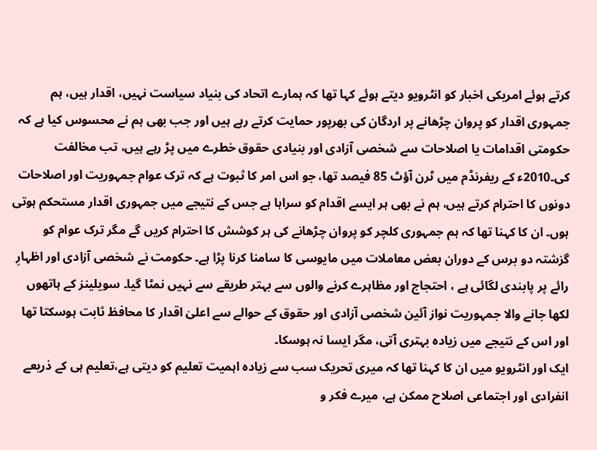کرتے ہوئے امریکی اخبار کو انٹرویو دیتے ہوئے کہا تھا کہ ہمارے اتحاد کی بنیاد سیاست نہیں، اقدار ہیں، ہم جمہوری اقدار کو پروان چڑھانے پر اردگان کی بھرپور حمایت کرتے رہے ہیں اور جب بھی ہم نے محسوس کیا ہے کہ حکومتی اقدامات یا اصلاحات سے شخصی آزادی اور بنیادی حقوق خطرے میں پڑ رہے ہیں، تب مخالفت کی۔2010ء کے ریفرنڈم میں ٹرن آؤٹ 85 فیصد تھا، جو اس امر کا ثبوت ہے کہ ترک عوام جمہوریت اور اصلاحات دونوں کا احترام کرتے ہیں، ہم نے بھی ہر ایسے اقدام کو سراہا ہے جس کے نتیجے میں جمہوری اقدار مستحکم ہوتی ہوں۔ ان کا کہنا تھا کہ ہم جمہوری کلچر کو پروان چڑھانے کی ہر کوشش کا احترام کریں گے مگر ترک عوام کو گزشتہ دو برس کے دوران بعض معاملات میں مایوسی کا سامنا کرنا پڑا ہے۔ حکومت نے شخصی آزادی اور اظہارِ رائے پر پابندی لگائی ہے ، احتجاج اور مظاہرے کرنے والوں سے بہتر طریقے سے نہیں نمٹا گیا۔ سویلینز کے ہاتھوں لکھا جانے والا جمہوریت نواز آئین شخصی آزادی اور حقوق کے حوالے سے اعلیٰ اقدار کا محافظ ثابت ہوسکتا تھا اور اس کے نتیجے میں زیادہ بہتری آتی، مگر ایسا نہ ہوسکا۔
ایک اور انٹرویو میں ان کا کہنا تھا کہ میری تحریک سب سے زیادہ اہمیت تعلیم کو دیتی ہے،تعلیم ہی کے ذریعے انفرادی اور اجتماعی اصلاح ممکن ہے، میرے فکر و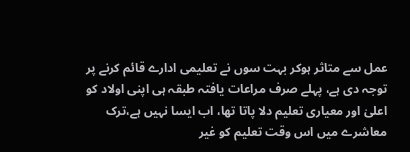عمل سے متاثر ہوکر بہت سوں نے تعلیمی ادارے قائم کرنے پر توجہ دی ہے، پہلے صرف مراعات یافتہ طبقہ ہی اپنی اولاد کو اعلیٰ اور معیاری تعلیم دلا پاتا تھا، اب ایسا نہیں ہے،ترک معاشرے میں اس وقت تعلیم کو غیر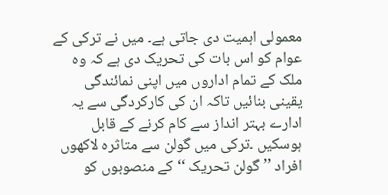معمولی اہمیت دی جاتی ہے۔ میں نے ترکی کے عوام کو اس بات کی تحریک دی ہے کہ وہ ملک کے تمام اداروں میں اپنی نمائندگی یقینی بنائیں تاکہ ان کی کارکردگی سے یہ ادارے بہتر انداز سے کام کرنے کے قابل ہوسکیں ۔ترکی میں گولن سے متاثرہ لاکھوں افراد ’’ گولن تحریک ‘‘کے منصوبوں کو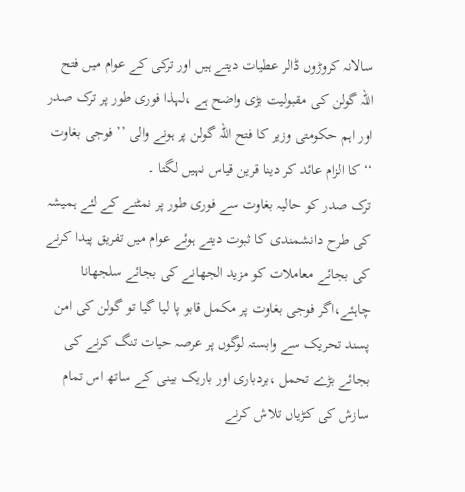سالانہ کروڑوں ڈالر عطیات دیتے ہیں اور ترکی کے عوام میں فتح اللہ گولن کی مقبولیت بڑی واضح ہے ،لہذا فوری طور پر ترک صدر اور اہم حکومتی وزیر کا فتح اللہ گولن پر ہونے والی ’’ فوجی بغاوت ‘‘ کا الزام عائد کر دینا قرین قیاس نہیں لگتا ۔
ترک صدر کو حالیہ بغاوت سے فوری طور پر نمٹنے کے لئے ہمیشہ کی طرح دانشمندی کا ثبوت دیتے ہوئے عوام میں تفریق پیدا کرنے کی بجائے معاملات کو مزید الجھانے کی بجائے سلجھانا چاہئے،اگر فوجی بغاوت پر مکمل قابو پا لیا گیا تو گولن کی امن پسند تحریک سے وابستہ لوگوں پر عرصہ حیات تنگ کرنے کی بجائے بڑے تحمل ،بردباری اور باریک بینی کے ساتھ اس تمام سازش کی کڑیاں تلاش کرنے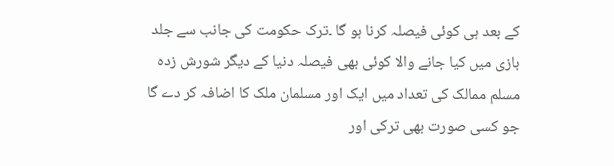کے بعد ہی کوئی فیصلہ کرنا ہو گا ۔ترک حکومت کی جانب سے جلد بازی میں کیا جانے والا کوئی بھی فیصلہ دنیا کے دیگر شورش زدہ مسلم ممالک کی تعداد میں ایک اور مسلمان ملک کا اضافہ کر دے گا جو کسی صورت بھی ترکی اور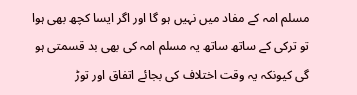مسلم امہ کے مفاد میں نہیں ہو گا اور اگر ایسا کچھ بھی ہوا تو ترکی کے ساتھ ساتھ یہ مسلم امہ کی بھی بد قسمتی ہو گی کیونکہ یہ وقت اختلاف کی بجائے اتفاق اور توڑ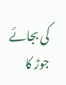کی بجائے جوڑ کا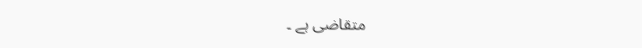متقاضی ہے ۔